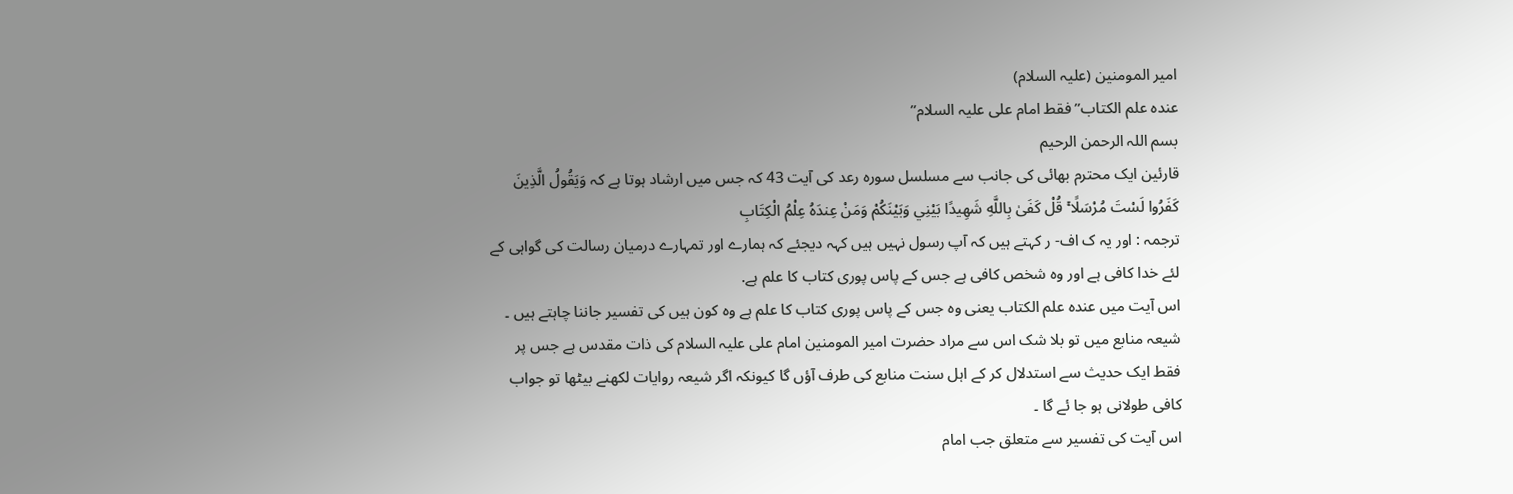امیر المومنین (علیہ السلام)
عنده علم الكتاب” فقط امام علی علیہ السلام”
بسم اللہ الرحمن الرحیم
قارئین ایک محترم بھائی کی جانب سے مسلسل سورہ رعد کی آیت 43 کہ جس میں ارشاد ہوتا ہے کہ وَيَقُولُ الَّذِينَ كَفَرُوا لَسْتَ مُرْسَلًا ۚ قُلْ كَفَىٰ بِاللَّهِ شَهِيدًا بَيْنِي وَبَيْنَكُمْ وَمَنْ عِندَهُ عِلْمُ الْكِتَابِ
ترجمہ : اور یہ ک اف- ر کہتے ہیں کہ آپ رسول نہیں ہیں کہہ دیجئے کہ ہمارے اور تمہارے درمیان رسالت کی گواہی کے لئے خدا کافی ہے اور وہ شخص کافی ہے جس کے پاس پوری کتاب کا علم ہے.
اس آیت میں عنده علم الكتاب یعنی وہ جس کے پاس پوری کتاب کا علم ہے وہ کون ہیں کی تفسیر جاننا چاہتے ہیں ۔
شیعہ منابع میں تو بلا شک اس سے مراد حضرت امیر المومنین امام علی علیہ السلام کی ذات مقدس ہے جس پر فقط ایک حدیث سے استدلال کر کے اہل سنت منابع کی طرف آؤں گا کیونکہ اگر شیعہ روایات لکھنے بیٹھا تو جواب کافی طولانی ہو جا ئے گا ۔
اس آیت کی تفسیر سے متعلق جب امام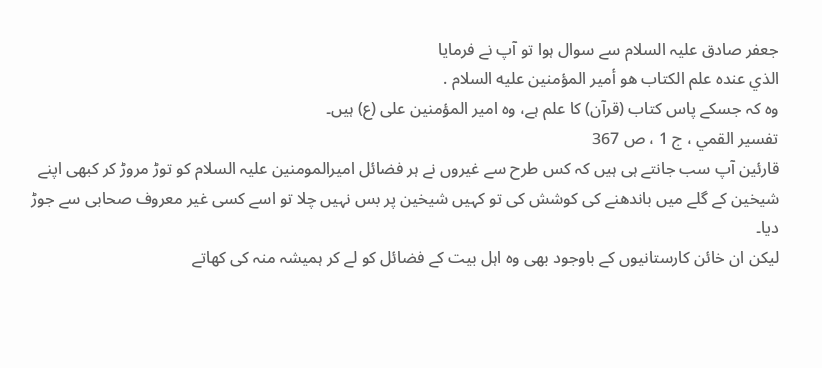جعفر صادق علیہ السلام سے سوال ہوا تو آپ نے فرمایا
الذي عنده علم الكتاب هو أمير المؤمنين عليه السلام .
وہ کہ جسکے پاس کتاب (قرآن) کا علم ہے، وہ امير المؤمنين علی (ع) ہیں۔
تفسير القمي ، ج 1 ، ص 367
قارئین آپ سب جانتے ہی ہیں کہ کس طرح سے غیروں نے ہر فضائل امیرالمومنین علیہ السلام کو توڑ مروڑ کر کبھی اپنے شیخین کے گلے میں باندھنے کی کوشش کی تو کہیں شیخین پر بس نہیں چلا تو اسے کسی غیر معروف صحابی سے جوڑ دیا۔
لیکن ان خائن کارستانیوں کے باوجود بھی وہ اہل بیت کے فضائل کو لے کر ہمیشہ منہ کی کھاتے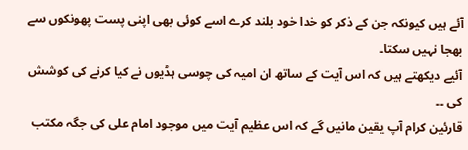آئے ہیں کیونکہ جن کے ذکر کو خدا خود بلند کرے اسے کوئی بھی اپنی پست پھونکوں سے بھجا نہیں سکتا۔
آئیے دیکھتے ہیں کہ اس آیت کے ساتھ ان امیہ کی چوسی ہڈیوں نے کیا کرنے کی کوشش کی ۔۔
قارئین کرام آپ یقین مانیں گے کہ اس عظیم آیت میں موجود امام علی کی جگہ مکتب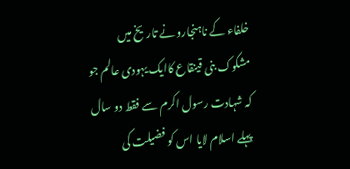خلفاء کے ناہنجارو نے تاریخ میں مشکوک بنی قینقاع کاایک یہودی عالم جو کہ شہادت رسول اکرم سے فقط دو سال پہلے اسلام لایا اس کو فضیلت کی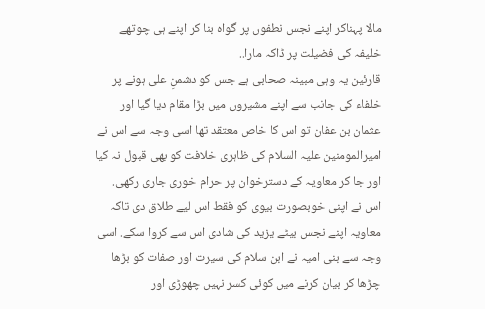مالا پہناکر اپنے نجس نطفوں پر گواہ بنا کر اپنے ہی چوتھے خلیفہ کی فضیلت پر ڈاکہ مارا..
قارئین یہ وہی مبینہ صحابی ہے جس کو دشمنِ علی ہونے پر خلفاء کی جانب سے اپنے مشیروں میں بڑا مقام دیا گیا اور عثمان بن عفان تو اس کا خاص معتقد تھا اسی وجہ سے اس نے امیرالمومنین علیہ السلام کی ظاہری خلافت کو بھی قبول نہ کیا اور جا کر معاویہ کے دسترخوان پر حرام خوری جاری رکھی.
اس نے اپنی خوبصورت بیوی کو فقط اس لیے طلاق دی تاکہ معاویہ اپنے نجس بیٹے یزید کی شادی اس سے کروا سکے. اسی وجہ سے بنی امیہ نے ابن سلام کی سیرت اور صفات کو بڑھا چڑھا کر بیان کرنے میں کوئی کسر نہیں چھوڑی اور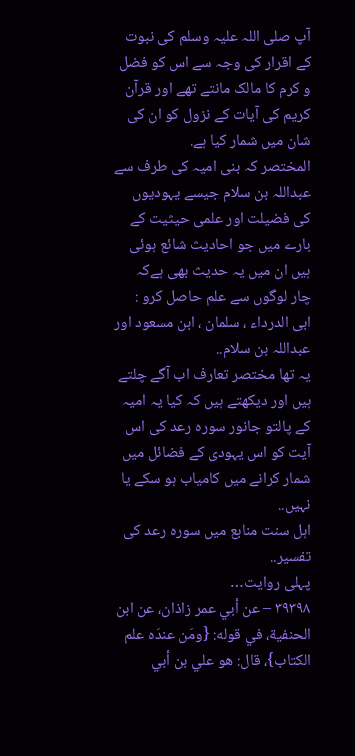آپ صلی اللہ علیہ وسلم کی نبوت کے اقرار کی وجہ سے اس کو فضل و کرم کا مالک مانتے تھے اور قرآن کریم کی آیات کے نزول کو ان کی شان میں شمار کیا ہے.
المختصر کہ بنی امیہ کی طرف سے عبداللہ بن سلام جیسے یہودیوں کی فضیلت اور علمی حیثیت کے بارے میں جو احادیث شائع ہوئی ہیں ان میں یہ حدیث بھی ہےکہ چار لوگوں سے علم حاصل کرو : ابی الدرداء ، سلمان ، ابن مسعود اور عبداللہ بن سلام..
یہ تھا مختصر تعارف اب آگے چلتے ہیں اور دیکھتے ہیں کہ کیا یہ امیہ کے پالتو جانور سورہ رعد کی اس آیت کو اس یہودی کے فضائل میں شمار کرانے میں کامیاب ہو سکے یا نہیں..
اہل سنت منابع میں سورہ رعد کی تفسیر..
پہلی روایت…
٣٩٣٩٨ – عن أبي عمر زاذان، عن ابن الحنفية، في قوله: {ومَن عندَه علم الكتاب}، قال: هو علي بن أبي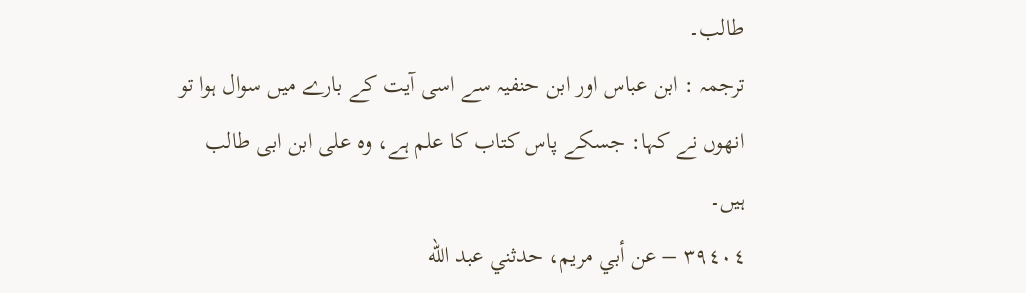طالب۔
ترجمہ : ابن عباس اور ابن حنفيہ سے اسی آيت کے بارے میں سوال ہوا تو انھوں نے کہا: جسکے پاس کتاب کا علم ہے، وہ علی ابن ابی طالب ہیں۔
٣٩٤٠٤ – عن أبي مريم، حدثني عبد الله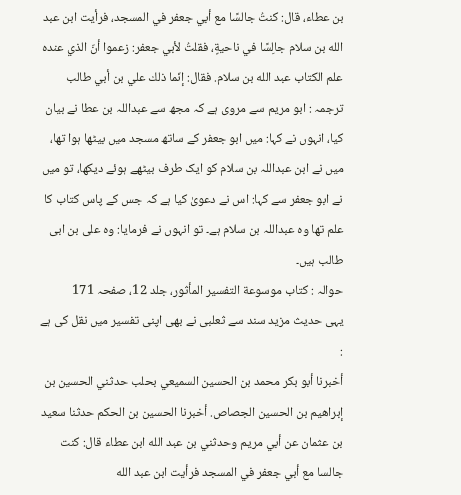بن عطاء، قال: كنتُ جالسًا مع أبي جعفر في المسجد، فرأيت ابن عبد الله بن سلام جالِسًا في ناحيةٍ، فقلتُ لأبي جعفر: زعموا أنّ الذي عنده علم الكتاب عبد الله بن سلام. فقال: إنّما ذلك علي بن أبي طالب
ترجمہ : ابو مریم سے مروی ہے کہ مجھ سے عبداللہ بن عطا نے بیان کیا، انہوں نے کہا: میں ابو جعفر کے ساتھ مسجد میں بیٹھا ہوا تھا، میں نے ابن عبداللہ بن سلام کو ایک طرف بیٹھے ہوئے دیکھا، تو میں نے ابو جعفر سے کہا: اس نے دعویٰ کیا ہے کہ جس کے پاس کتاب کا علم تھا وہ عبداللہ بن سلام ہے۔ تو انہوں نے فرمایا: وہ علی بن ابی طالب ہیں۔
حوالہ : كتاب موسوعة التفسير المأثور، جلد 12، صفحہ 171
یہی حدیث مزید سند سے ثعلبی نے بھی اپنی تفسیر میں نقل کی ہے :
أخبرنا أبو بكر محمد بن الحسين السميعي بحلب حدثني الحسين بن إبراهيم بن الحسين الجصاص. أخبرنا الحسين بن الحكم حدثنا سعيد بن عثمان عن أبي مريم وحدثني بن عبد الله ابن عطاء قال: كنت جالسا مع أبي جعفر في المسجد فرأيت ابن عبد الله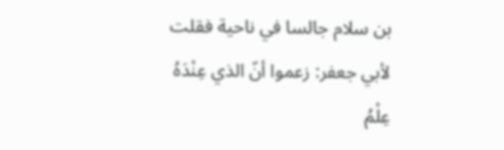بن سلام جالسا في ناحية فقلت لأبي جعفر: زعموا أنّ الذي عِنْدَهُ عِلْمُ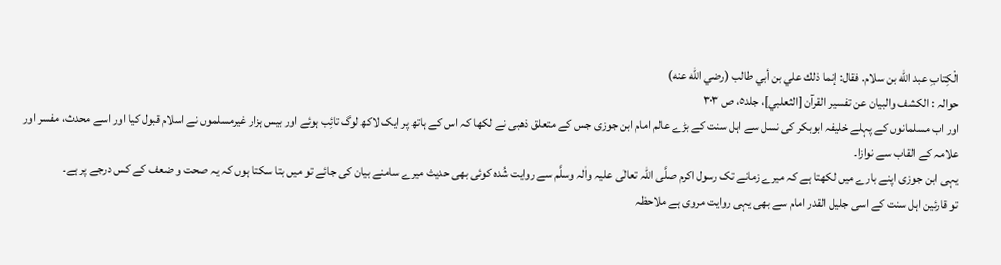الْكِتابِ عبد الله بن سلام. فقال: إنما ذلك علي بن أبي طالب (رضي الله عنه)
حوالہ : الكشف والبيان عن تفسير القرآن [الثعلبي]، جلد٥، ص ٣٠٣
اور اب مسلمانوں کے پہلے خلیفہ ابوبکر کی نسل سے اہل سنت کے بڑے عالم امام ابن جوزی جس کے متعلق ذھبی نے لکھا کہ اس کے ہاتھ پر ایک لاکھ لوگ تائِب ہوئے اور بیس ہزار غیرمسلموں نے اسلام قبول کیا اور اسے محدث، مفسر اور علامہ کے القاب سے نوازا۔
یہی ابن جوزی اپنے بارے میں لکھتا ہے کہ میرے زمانے تک رسول اکرم صلَّی اللہ تعالٰی علیہ واٰلہ وسلَّم سے روایت شُدہ کوئی بھی حدیث میرے سامنے بیان کی جائے تو میں بتا سکتا ہوں کہ یہ صحت و ضعف کے کس درجے پر ہے۔
تو قارئین اہل سنت کے اسی جلیل القدر امام سے بھی یہی روایت مروی ہے ملاحظہ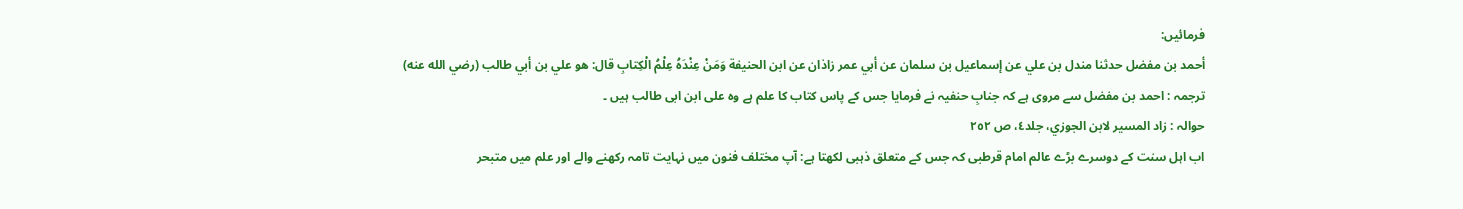فرمائیں:
أحمد بن مفضل حدثنا مندل بن علي عن إسماعيل بن سلمان عن أبي عمر زاذان عن ابن الحنيفة وَمَنْ عِنْدَهُ عِلْمُ الْكِتابِ قال: هو علي بن أبي طالب (رضي الله عنه)
ترجمہ : احمد بن مفضل سے مروی ہے کہ جنابِ حنفیہ نے فرمایا جس کے پاس کتاب کا علم ہے وہ علی ابن ابی طالب ہیں ۔
حوالہ : زاد المسير لابن الجوزي، جلد٤، ص ٢٥٢
اب اہل سنت کے دوسرے بڑے عالم امام قرطبی کہ جس کے متعلق ذہبی لکھتا ہے: آپ مختلف فنون میں نہایت تامہ رکھنے والے اور علم میں متبحر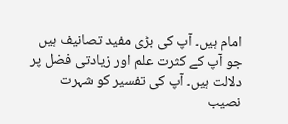امام ہیں۔ آپ کی بڑی مفید تصانیف ہیں جو آپ کے کثرت علم اور زیادتی فضل پر دلالت ہیں۔ آپ کی تفسیر کو شہرت نصیب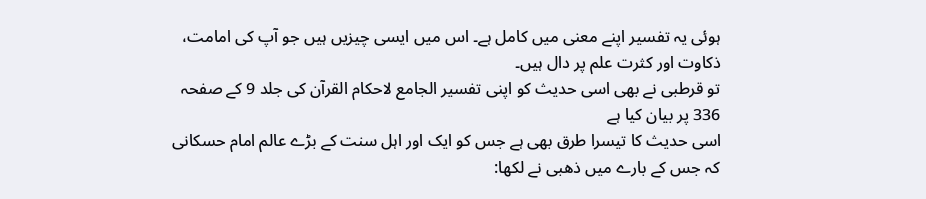ہوئی یہ تفسیر اپنے معنی میں کامل ہے۔ اس میں ایسی چیزیں ہیں جو آپ کی امامت، ذکاوت اور کثرت علم پر دال ہیں۔
تو قرطبی نے بھی اسی حدیث کو اپنی تفسیر الجامع لاحکام القرآن کی جلد 9 کے صفحہ 336 پر بیان کیا ہے
اسی حدیث کا تیسرا طرق بھی ہے جس کو ایک اور اہل سنت کے بڑے عالم امام حسکانی کہ جس کے بارے میں ذھبی نے لکھا: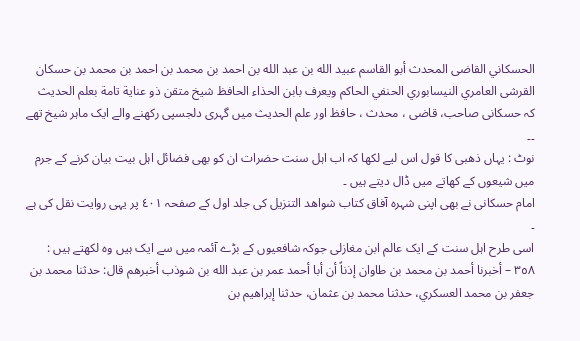الحسكاني القاضى المحدث أبو القاسم عبيد الله بن عبد الله بن احمد بن محمد بن احمد بن محمد بن حسكان القرشى العامري النيسابوري الحنفي الحاكم ويعرف بابن الحذاء الحافظ شيخ متقن ذو عناية تامة بعلم الحديث
کہ حسکانی صاحب، قاضی ، محدث ، حافظ اور علم الحدیث میں گہری دلجسپی رکھنے والے ایک ماہر شیخ تھے ۔۔
نوٹ : یہاں ذھبی کا قول اس لیے لکھا کہ اب اہل سنت حضرات ان کو بھی فضائل اہل بیت بیان کرنے کے جرم میں شیعوں کے کھاتے میں ڈال دیتے ہیں ۔
امام حسکانی نے بھی اپنی شہرہ آفاق کتاب شواهد التنزيل کی جلد اول کے صفحہ ٤٠١ پر یہی روایت نقل کی ہے ۔
اسی طرح اہل سنت کے ایک عالم ابن مغازلی جوکہ شافعیوں کے بڑے آئمہ میں سے ایک ہیں وہ لکھتے ہیں :
٣٥٨ – أخبرنا أحمد بن محمد بن طاوان إذناً أن أبا أحمد عمر بن عبد الله بن شوذب أخبرهم قال: حدثنا محمد بن جعفر بن محمد العسكري، حدثنا محمد بن عثمان، حدثنا إبراهيم بن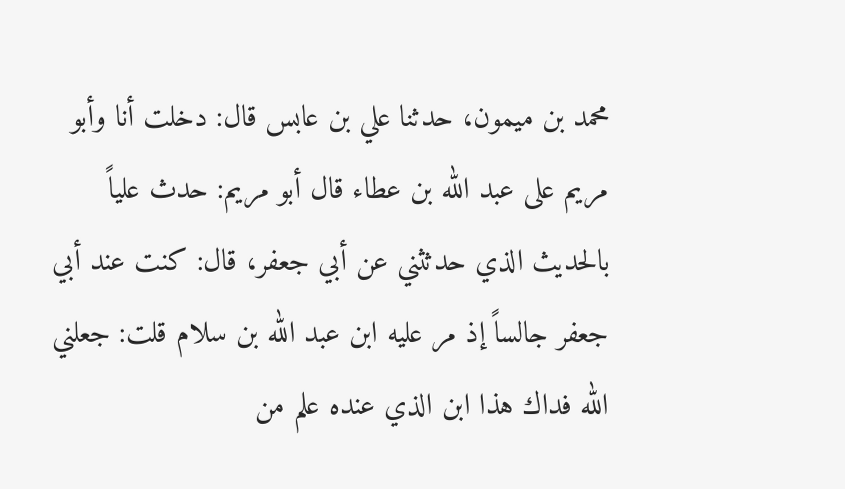محمد بن ميمون، حدثنا علي بن عابس قال: دخلت أنا وأبو مريم على عبد الله بن عطاء قال أبو مريم: حدث علياً بالحديث الذي حدثثني عن أبي جعفر، قال: كنت عند أبي جعفر جالساً إذ مر عليه ابن عبد الله بن سلام قلت: جعلني الله فداك هذا ابن الذي عنده علم من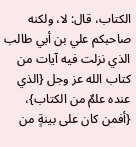الكتاب، قال: لا، ولكنه صاحبكم علي بن أبي طالب الذي نزلت فيه آيات من كتاب الله عز وجل {الذي عنده علمٌ من الكتاب}، {أفمن كان على بينةٍ من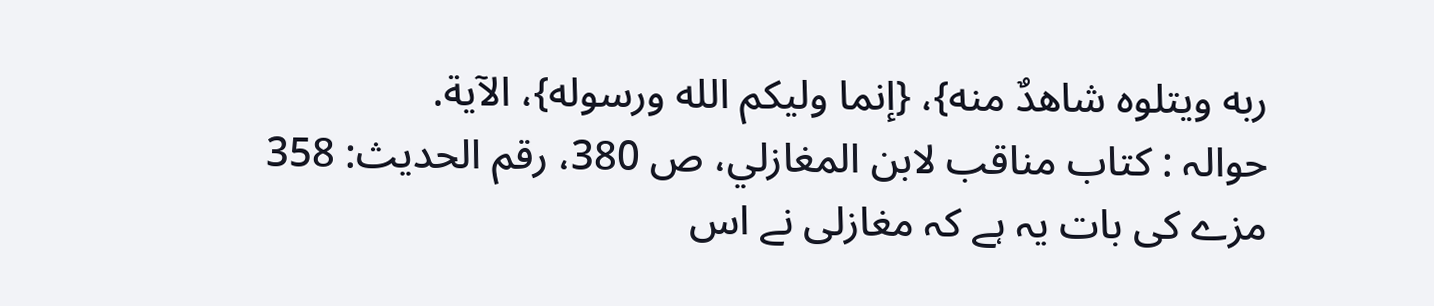ربه ويتلوه شاهدٌ منه}، {إنما وليكم الله ورسوله}، الآية.
حوالہ : كتاب مناقب لابن المغازلي، ص 380، رقم الحديث: 358
مزے کی بات یہ ہے کہ مغازلی نے اس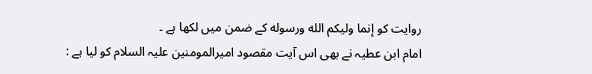روایت کو إنما وليكم الله ورسوله کے ضمن میں لکھا ہے ۔
امام ابن عطیہ نے بھی اس آیت مقصود امیرالمومنین علیہ السلام کو لیا ہے :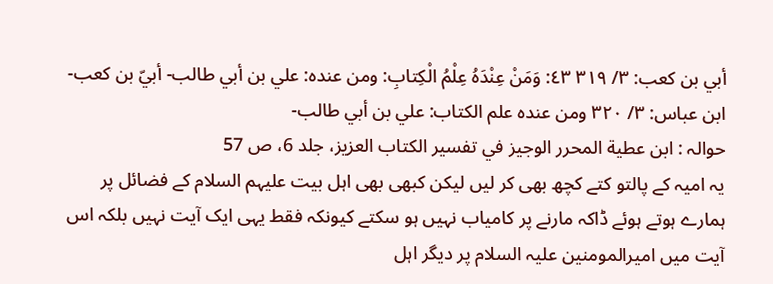أبي بن كعب: ٣/ ٣١٩ ٤٣: وَمَنْ عِنْدَهُ عِلْمُ الْكِتابِ: ومن عنده: علي بن أبي طالب- أبيّ بن كعب- ابن عباس: ٣/ ٣٢٠ ومن عنده علم الكتاب: علي بن أبي طالب-
حوالہ : ابن عطية المحرر الوجيز في تفسير الكتاب العزيز، جلد 6، ص 57
یہ امیہ کے پالتو کتے کچھ بھی کر لیں لیکن کبھی بھی اہل بیت علیہم السلام کے فضائل پر ہمارے ہوتے ہوئے ڈاکہ مارنے پر کامیاب نہیں ہو سکتے کیونکہ فقط یہی ایک آیت نہیں بلکہ اس آیت میں امیرالمومنین علیہ السلام پر دیگر اہل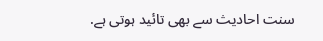سنت احادیث سے بھی تائید ہوتی ہے.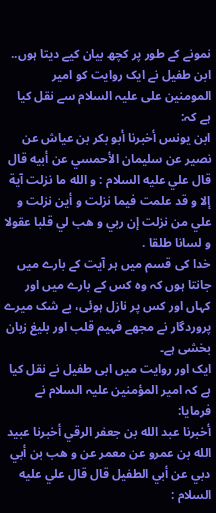نمونے کے طور پر کچھ بیان کیے دیتا ہوں..
ابن طفيل نے ایک روايت کو امير المومنين علی علیہ السلام سے نقل کیا ہے کہ:
ابن يونس أخبرنا أبو بكر بن عياش عن نصير عن سليمان الأحمسي عن أبيه قال قال علي عليه السلام : و الله ما نزلت آية إلا و قد علمت فيما نزلت و أين نزلت و علي من نزلت إن ربي و هب لي قلبا عقولا و لسانا طلقا .
خدا کی قسم میں ہر آیت کے بارے میں جانتا ہوں کہ وہ کس کے بارے میں اور کہاں اور کس پر نازل ہوئی، بے شک میرے پروردگار نے مجھے فہیم قلب اور بلیغ زبان بخشی ہے۔
ایک اور روايت میں ابی طفيل نے نقل کیا ہے کہ امير المؤمنين علیہ السلام نے فرمایا:
أخبرنا عبد الله بن جعفر الرقي أخبرنا عبيد الله بن عمرو عن معمر عن و هب بن أبي دبي عن أبي الطفيل قال قال علي عليه السلام :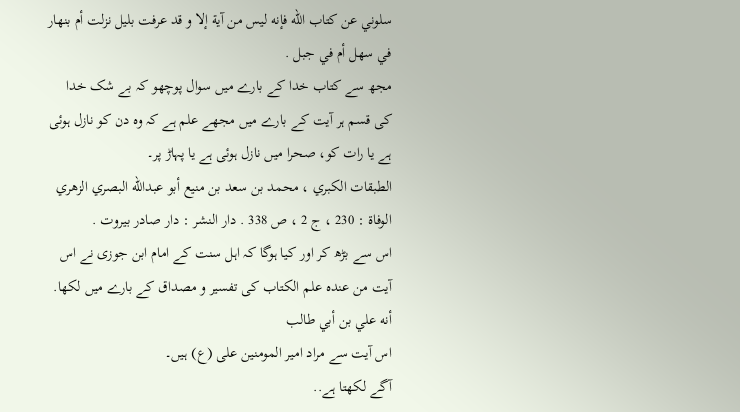سلوني عن كتاب الله فإنه ليس من آية إلا و قد عرفت بليل نزلت أم بنهار في سهل أم في جبل .
مجھ سے کتاب خدا کے بارے میں سوال پوچھو کہ بے شک خدا کی قسم ہر آیت کے بارے میں مجھے علم ہے کہ وہ دن کو نازل ہوئی ہے یا رات کو، صحرا میں نازل ہوئی ہے یا پہاڑ پر۔
الطبقات الكبري ، محمد بن سعد بن منيع أبو عبدالله البصري الزهري الوفاة : 230 ، ج 2 ، ص 338 . دار النشر : دار صادر بيروت .
اس سے بڑھ کر اور کیا ہوگا کہ اہل سنت کے امام ابن جوزی نے اس آیت من عنده علم الكتاب کی تفسیر و مصداق کے بارے میں لکھا.
أنه علي بن أبي طالب
اس آيت سے مراد امير المومنين علی (ع) ہیں۔
آگے لکھتا ہے..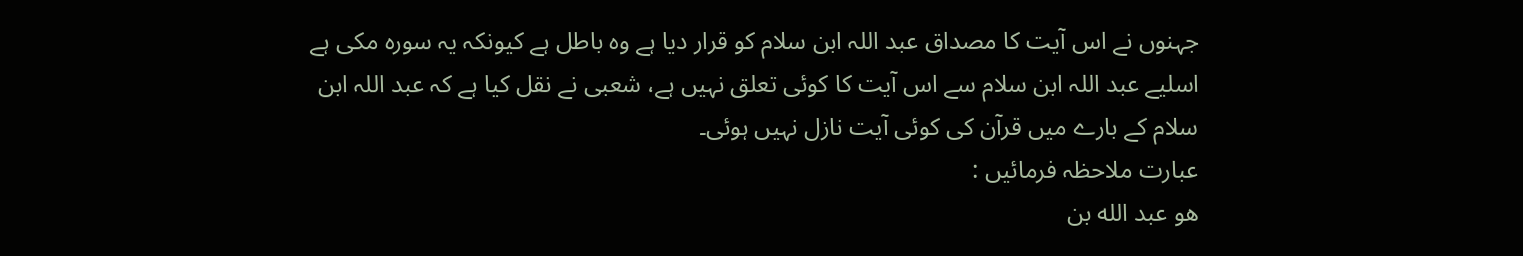جہنوں نے اس آیت کا مصداق عبد اللہ ابن سلام کو قرار دیا ہے وہ باطل ہے کیونکہ یہ سوره مكی ہے اسلیے عبد اللہ ابن سلام سے اس آیت کا کوئی تعلق نہیں ہے، شعبی نے نقل کیا ہے کہ عبد اللہ ابن سلام کے بارے میں قرآن کی کوئی آیت نازل نہیں ہوئی۔
عبارت ملاحظہ فرمائیں :
هو عبد الله بن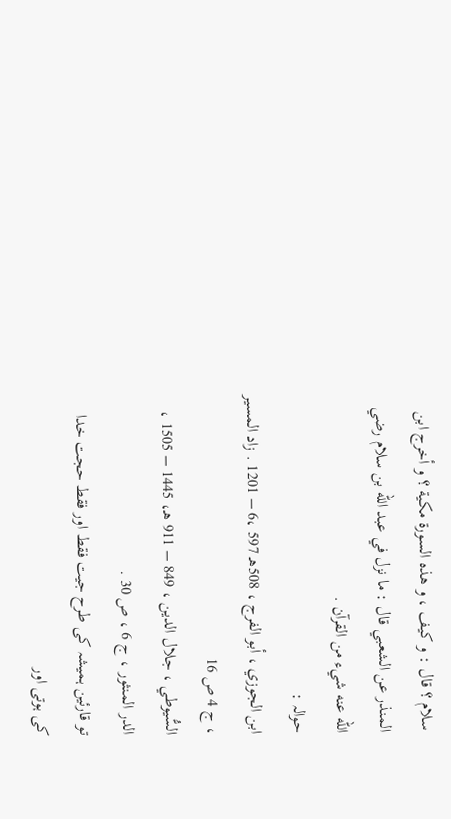سلام ؟ قال : و كيف ، و هذه السورة مكية ؟ و أخرج ابن المنذر عن الشعبي قال : ما نزل في عبد الله بن سلام رضي الله عنه شيء من القرآن .
حوالہ :
ابن الجوزي ، أبو الفرج ، 508هـ 597 ،6 – 1201 . زاد المسير ، ج 4 ص 16
السُّيوطي ، جلال الدين ، 849 – 911 هـ، 1445 – 1505 ، الدر المنثور ، ج 6 ، ص 30 .
تو قارئین ہمیشہ کی طرح جیت فقط اور فقط حجت خدا کی ہوتی اور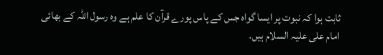ثابت ہوا کہ نبوت پر ایسا گواہ جس کے پاس پورے قرآن کا علم ہے وہ رسول اللہ کے بھائی امام علی علیہ السلام ہیں.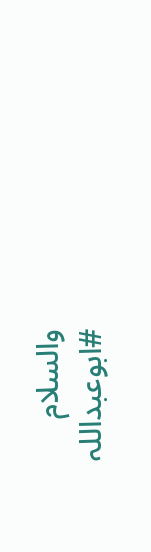والسلام
#ابوعبداللہ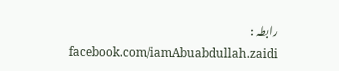رابطہ : facebook.com/iamAbuabdullah.zaidi